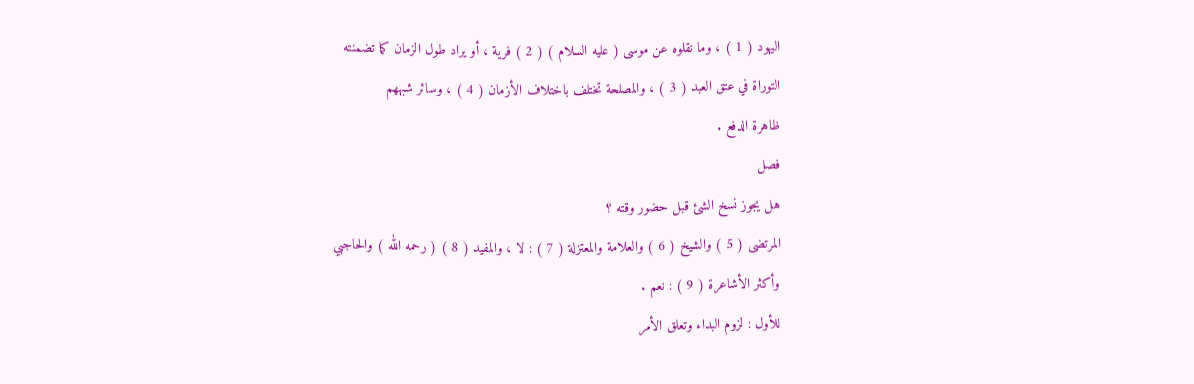اليهود ( 1 ) ، وما نقلوه عن موسى ( عليه السلام ) ( 2 ) فرية ، أو يراد طول الزمان كما تضمنته
التوراة في عتق العبد ( 3 ) ، والمصلحة تختلف باختلاف الأزمان ( 4 ) ، وسائر شبههم
ظاهرة الدفع .
فصل
هل يجوز نسخ الشئ قبل حضور وقته ؟
المرتضى ( 5 ) والشيخ ( 6 ) والعلامة والمعتزلة ( 7 ) : لا ، والمفيد ( 8 ) ( رحمه الله ) والحاجبي
وأكثر الأشاعرة ( 9 ) : نعم .
للأول : لزوم البداء وتعلق الأمر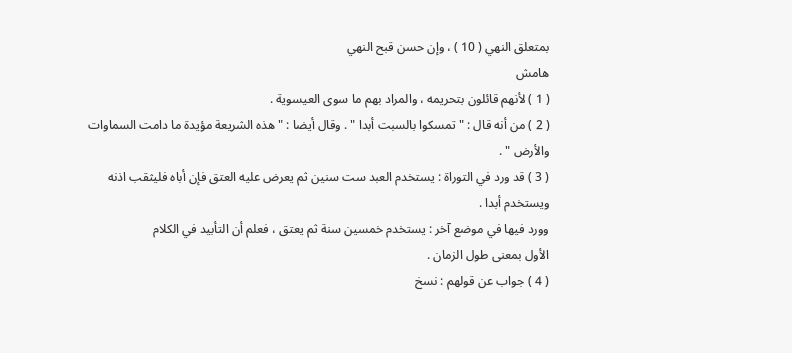بمتعلق النهي ( 10 ) ، وإن حسن قبح النهي
هامش
( 1 ) لأنهم قائلون بتحريمه ، والمراد بهم ما سوى العيسوية .
( 2 ) من أنه قال : " تمسكوا بالسبت أبدا " . وقال أيضا : " هذه الشريعة مؤيدة ما دامت السماوات
والأرض " .
( 3 ) قد ورد في التوراة : يستخدم العبد ست سنين ثم يعرض عليه العتق فإن أباه فليثقب اذنه
ويستخدم أبدا .
وورد فيها في موضع آخر : يستخدم خمسين سنة ثم يعتق ، فعلم أن التأبيد في الكلام
الأول بمعنى طول الزمان .
( 4 ) جواب عن قولهم : نسخ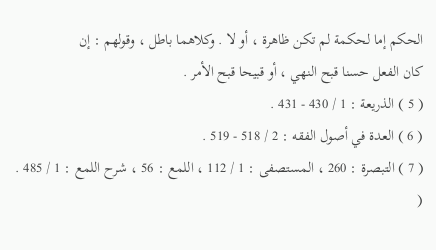الحكم إما لحكمة لم تكن ظاهرة ، أو لا . وكلاهما باطل ، وقولهم : إن
كان الفعل حسنا قبح النهي ، أو قبيحا قبح الأمر .
( 5 ) الذريعة : 1 / 430 - 431 .
( 6 ) العدة في أصول الفقه : 2 / 518 - 519 .
( 7 ) التبصرة : 260 ، المستصفى : 1 / 112 ، اللمع : 56 ، شرح اللمع : 1 / 485 .
(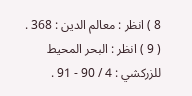8 ) انظر : معالم الدين : 368 .
( 9 ) انظر : البحر المحيط للزركشي : 4 / 90 - 91 .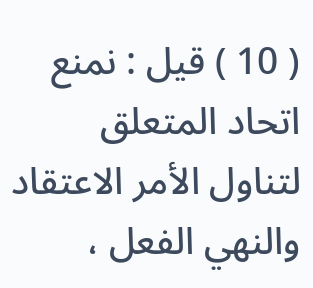( 10 ) قيل : نمنع اتحاد المتعلق لتناول الأمر الاعتقاد والنهي الفعل ،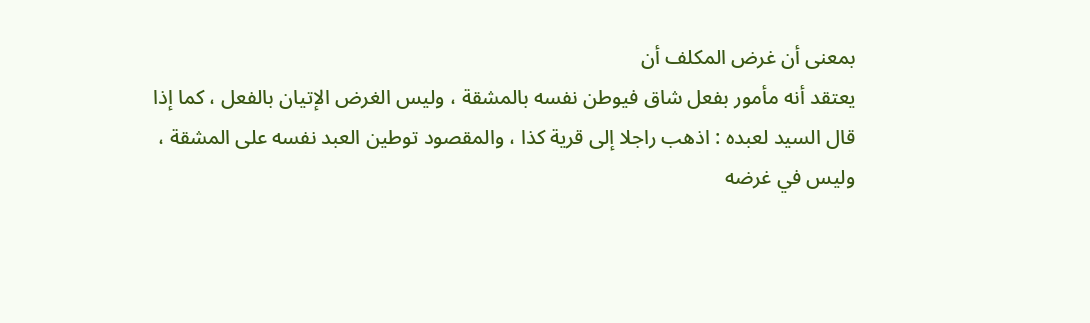بمعنى أن غرض المكلف أن
يعتقد أنه مأمور بفعل شاق فيوطن نفسه بالمشقة ، وليس الغرض الإتيان بالفعل ، كما إذا
قال السيد لعبده : اذهب راجلا إلى قرية كذا ، والمقصود توطين العبد نفسه على المشقة ،
وليس في غرضه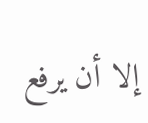إلا أن يرفع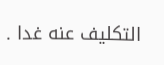التكليف عنه غدا .